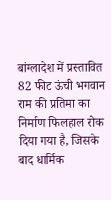बांग्लादेश में प्रस्तावित 82 फीट ऊंची भगवान राम की प्रतिमा का निर्माण फिलहाल रोक दिया गया है, जिसके बाद धार्मिक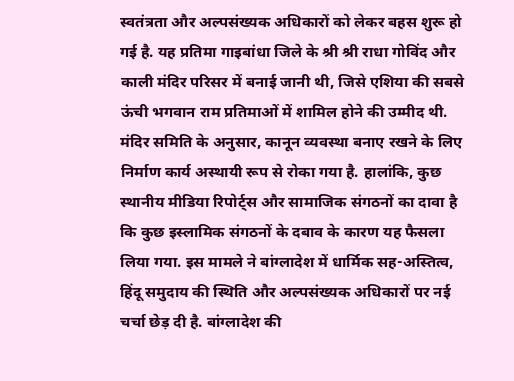स्वतंत्रता और अल्पसंख्यक अधिकारों को लेकर बहस शुरू हो गई है. यह प्रतिमा गाइबांधा जिले के श्री श्री राधा गोविंद और काली मंदिर परिसर में बनाई जानी थी, जिसे एशिया की सबसे ऊंची भगवान राम प्रतिमाओं में शामिल होने की उम्मीद थी. मंदिर समिति के अनुसार, कानून व्यवस्था बनाए रखने के लिए निर्माण कार्य अस्थायी रूप से रोका गया है. हालांकि, कुछ स्थानीय मीडिया रिपोर्ट्स और सामाजिक संगठनों का दावा है कि कुछ इस्लामिक संगठनों के दबाव के कारण यह फैसला लिया गया. इस मामले ने बांग्लादेश में धार्मिक सह-अस्तित्व, हिंदू समुदाय की स्थिति और अल्पसंख्यक अधिकारों पर नई चर्चा छेड़ दी है. बांग्लादेश की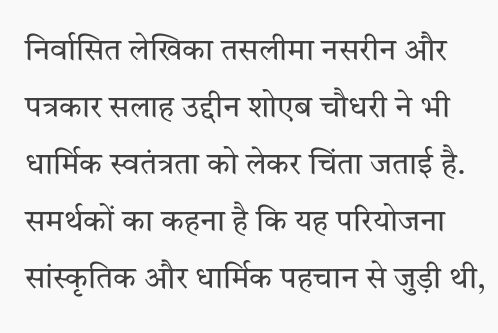निर्वासित लेखिका तसलीमा नसरीन और पत्रकार सलाह उद्दीन शोएब चौधरी ने भी धार्मिक स्वतंत्रता को लेकर चिंता जताई है. समर्थकों का कहना है कि यह परियोजना सांस्कृतिक और धार्मिक पहचान से जुड़ी थी,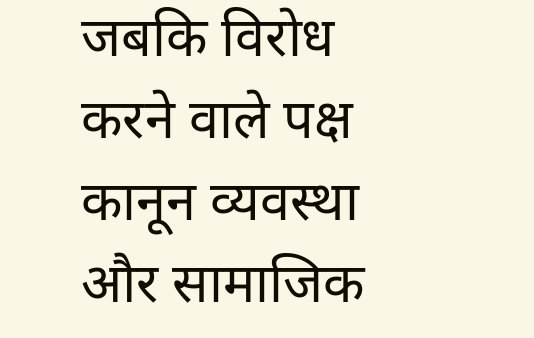जबकि विरोध करने वाले पक्ष कानून व्यवस्था और सामाजिक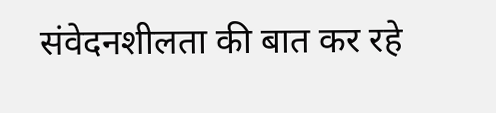संवेदनशीलता की बात कर रहे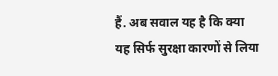हैं. अब सवाल यह है कि क्या यह सिर्फ सुरक्षा कारणों से लिया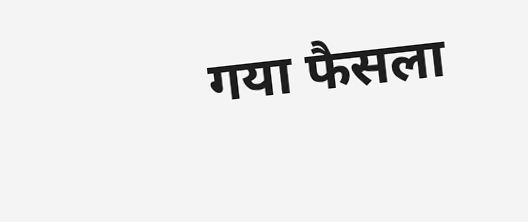गया फैसला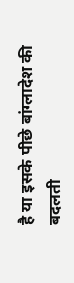है या इसके पीछे बांग्लादेश की बदलती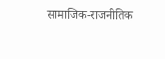सामाजिक-राजनीतिक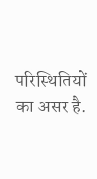परिस्थितियों का असर है.